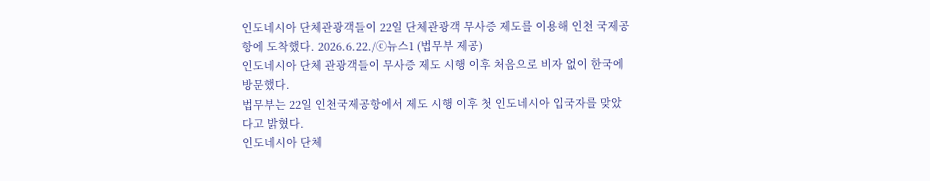인도네시아 단체관광객들이 22일 단체관광객 무사증 제도를 이용해 인천 국제공항에 도착했다. 2026.6.22./ⓒ뉴스1 (법무부 제공)
인도네시아 단체 관광객들이 무사증 제도 시행 이후 처음으로 비자 없이 한국에 방문했다.
법무부는 22일 인천국제공항에서 제도 시행 이후 첫 인도네시아 입국자를 맞았다고 밝혔다.
인도네시아 단체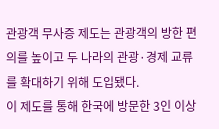관광객 무사증 제도는 관광객의 방한 편의를 높이고 두 나라의 관광·경제 교류를 확대하기 위해 도입됐다.
이 제도를 통해 한국에 방문한 3인 이상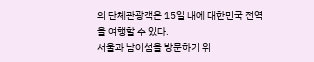의 단체관광객은 15일 내에 대한민국 전역을 여행할 수 있다.
서울과 남이섬을 방문하기 위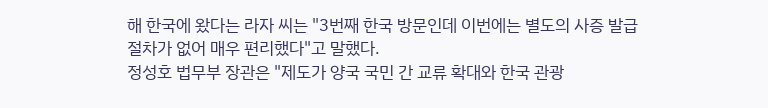해 한국에 왔다는 라자 씨는 "3번째 한국 방문인데 이번에는 별도의 사증 발급 절차가 없어 매우 편리했다"고 말했다.
정성호 법무부 장관은 "제도가 양국 국민 간 교류 확대와 한국 관광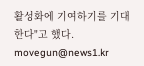활성화에 기여하기를 기대한다"고 했다.
movegun@news1.kr